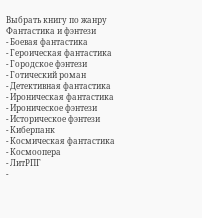Выбрать книгу по жанру
Фантастика и фэнтези
- Боевая фантастика
- Героическая фантастика
- Городское фэнтези
- Готический роман
- Детективная фантастика
- Ироническая фантастика
- Ироническое фэнтези
- Историческое фэнтези
- Киберпанк
- Космическая фантастика
- Космоопера
- ЛитРПГ
-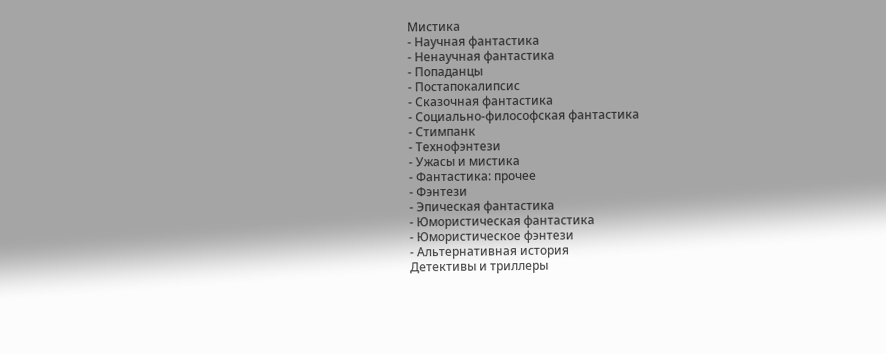Мистика
- Научная фантастика
- Ненаучная фантастика
- Попаданцы
- Постапокалипсис
- Сказочная фантастика
- Социально-философская фантастика
- Стимпанк
- Технофэнтези
- Ужасы и мистика
- Фантастика: прочее
- Фэнтези
- Эпическая фантастика
- Юмористическая фантастика
- Юмористическое фэнтези
- Альтернативная история
Детективы и триллеры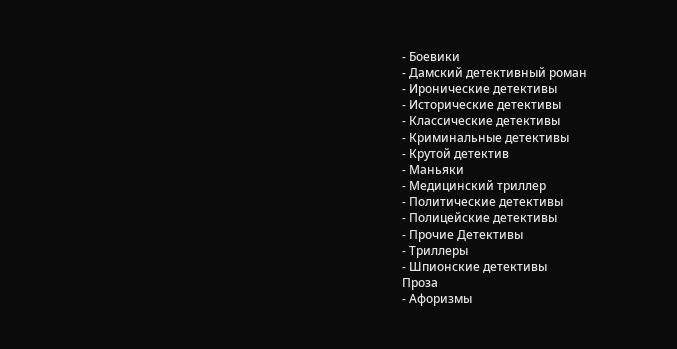- Боевики
- Дамский детективный роман
- Иронические детективы
- Исторические детективы
- Классические детективы
- Криминальные детективы
- Крутой детектив
- Маньяки
- Медицинский триллер
- Политические детективы
- Полицейские детективы
- Прочие Детективы
- Триллеры
- Шпионские детективы
Проза
- Афоризмы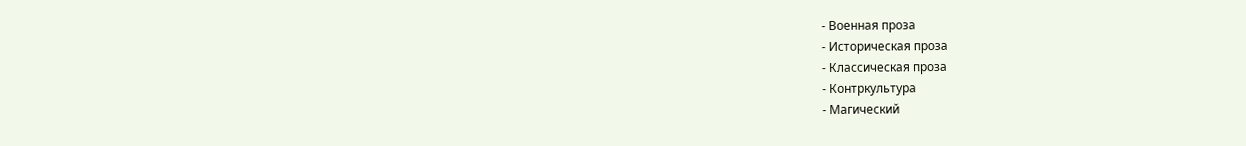- Военная проза
- Историческая проза
- Классическая проза
- Контркультура
- Магический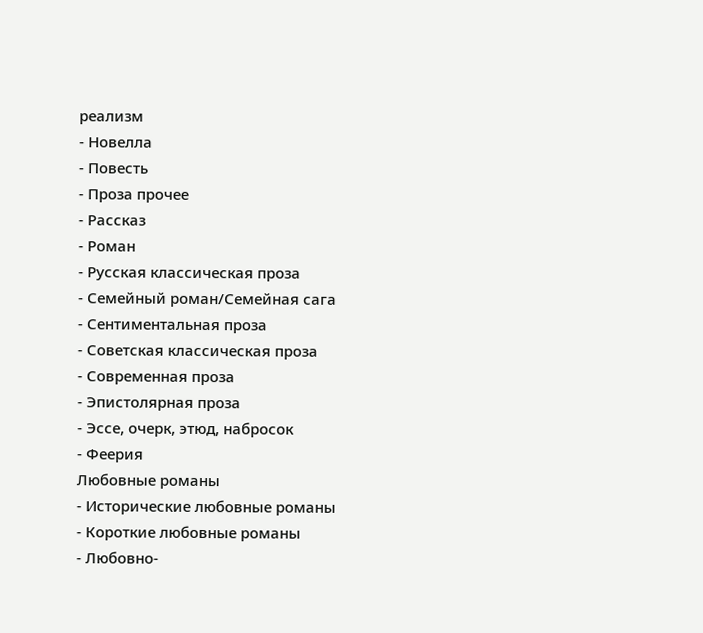реализм
- Новелла
- Повесть
- Проза прочее
- Рассказ
- Роман
- Русская классическая проза
- Семейный роман/Семейная сага
- Сентиментальная проза
- Советская классическая проза
- Современная проза
- Эпистолярная проза
- Эссе, очерк, этюд, набросок
- Феерия
Любовные романы
- Исторические любовные романы
- Короткие любовные романы
- Любовно-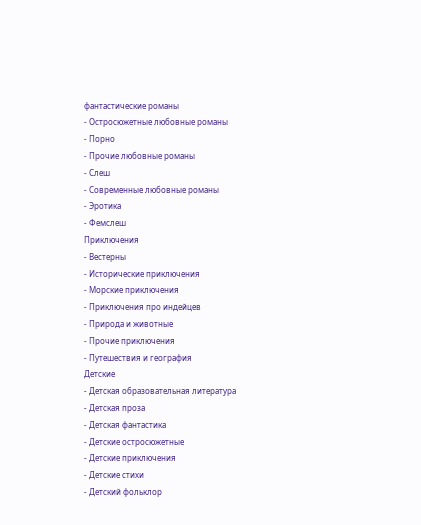фантастические романы
- Остросюжетные любовные романы
- Порно
- Прочие любовные романы
- Слеш
- Современные любовные романы
- Эротика
- Фемслеш
Приключения
- Вестерны
- Исторические приключения
- Морские приключения
- Приключения про индейцев
- Природа и животные
- Прочие приключения
- Путешествия и география
Детские
- Детская образовательная литература
- Детская проза
- Детская фантастика
- Детские остросюжетные
- Детские приключения
- Детские стихи
- Детский фольклор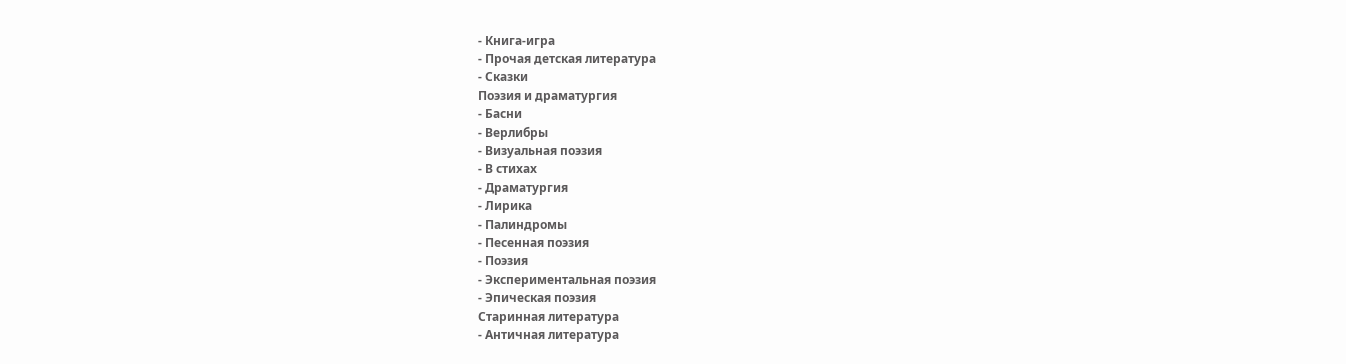- Книга-игра
- Прочая детская литература
- Сказки
Поэзия и драматургия
- Басни
- Верлибры
- Визуальная поэзия
- В стихах
- Драматургия
- Лирика
- Палиндромы
- Песенная поэзия
- Поэзия
- Экспериментальная поэзия
- Эпическая поэзия
Старинная литература
- Античная литература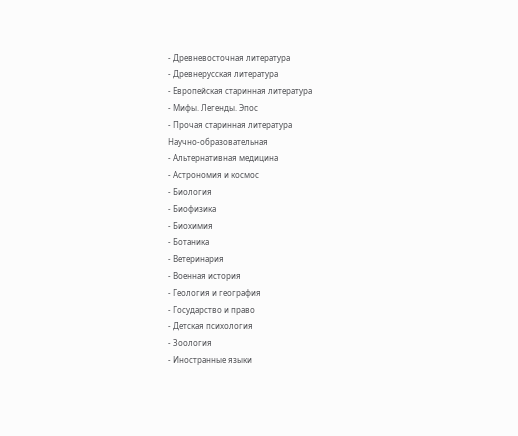- Древневосточная литература
- Древнерусская литература
- Европейская старинная литература
- Мифы. Легенды. Эпос
- Прочая старинная литература
Научно-образовательная
- Альтернативная медицина
- Астрономия и космос
- Биология
- Биофизика
- Биохимия
- Ботаника
- Ветеринария
- Военная история
- Геология и география
- Государство и право
- Детская психология
- Зоология
- Иностранные языки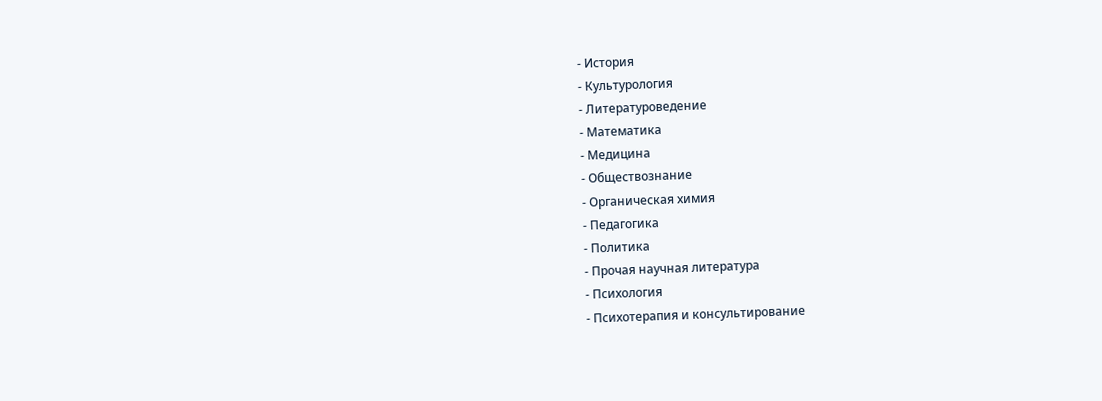- История
- Культурология
- Литературоведение
- Математика
- Медицина
- Обществознание
- Органическая химия
- Педагогика
- Политика
- Прочая научная литература
- Психология
- Психотерапия и консультирование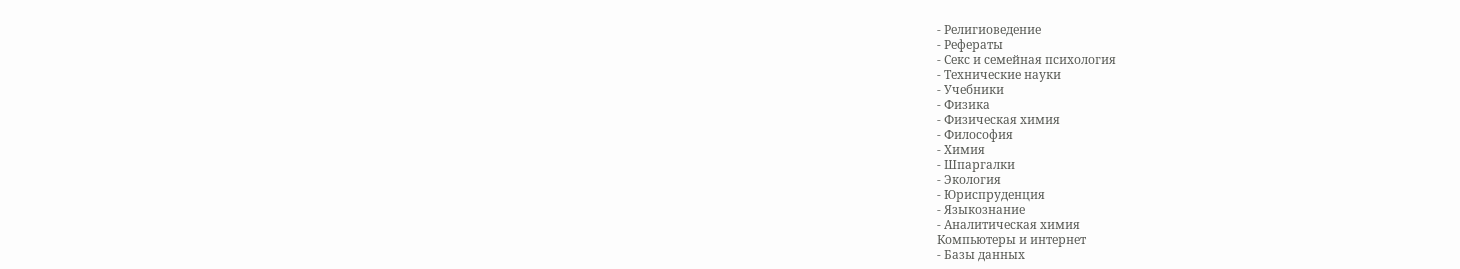- Религиоведение
- Рефераты
- Секс и семейная психология
- Технические науки
- Учебники
- Физика
- Физическая химия
- Философия
- Химия
- Шпаргалки
- Экология
- Юриспруденция
- Языкознание
- Аналитическая химия
Компьютеры и интернет
- Базы данных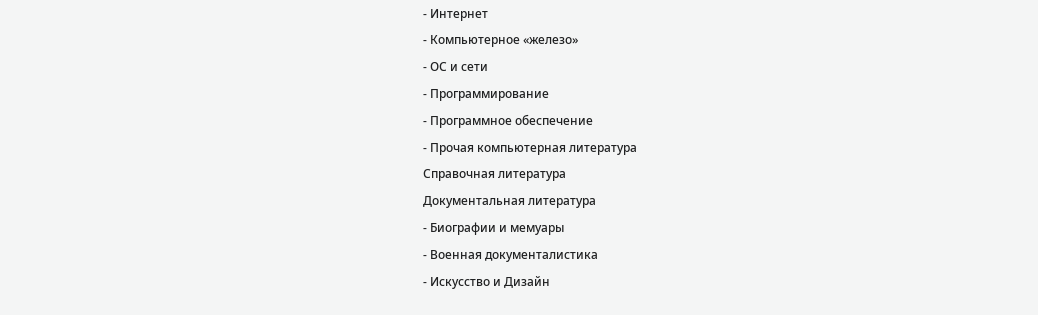- Интернет
- Компьютерное «железо»
- ОС и сети
- Программирование
- Программное обеспечение
- Прочая компьютерная литература
Справочная литература
Документальная литература
- Биографии и мемуары
- Военная документалистика
- Искусство и Дизайн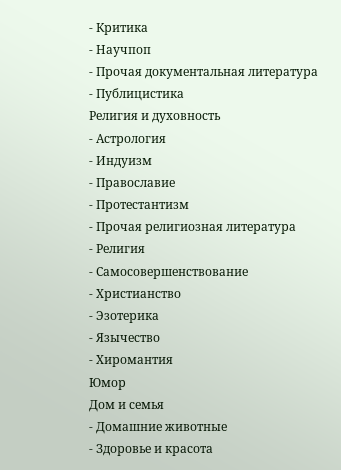- Критика
- Научпоп
- Прочая документальная литература
- Публицистика
Религия и духовность
- Астрология
- Индуизм
- Православие
- Протестантизм
- Прочая религиозная литература
- Религия
- Самосовершенствование
- Христианство
- Эзотерика
- Язычество
- Хиромантия
Юмор
Дом и семья
- Домашние животные
- Здоровье и красота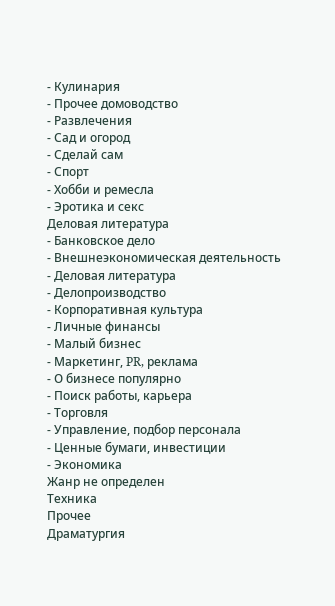- Кулинария
- Прочее домоводство
- Развлечения
- Сад и огород
- Сделай сам
- Спорт
- Хобби и ремесла
- Эротика и секс
Деловая литература
- Банковское дело
- Внешнеэкономическая деятельность
- Деловая литература
- Делопроизводство
- Корпоративная культура
- Личные финансы
- Малый бизнес
- Маркетинг, PR, реклама
- О бизнесе популярно
- Поиск работы, карьера
- Торговля
- Управление, подбор персонала
- Ценные бумаги, инвестиции
- Экономика
Жанр не определен
Техника
Прочее
Драматургия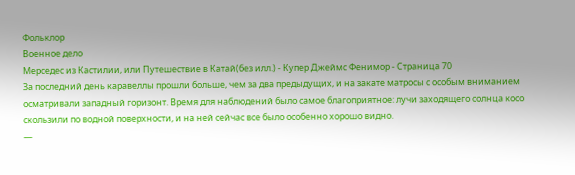Фольклор
Военное дело
Мерседес из Кастилии, или Путешествие в Катай(без илл.) - Купер Джеймс Фенимор - Страница 70
За последний день каравеллы прошли больше, чем за два предыдущих, и на закате матросы с особым вниманием осматривали западный горизонт. Время для наблюдений было самое благоприятное: лучи заходящего солнца косо скользили по водной поверхности, и на ней сейчас все было особенно хорошо видно.
—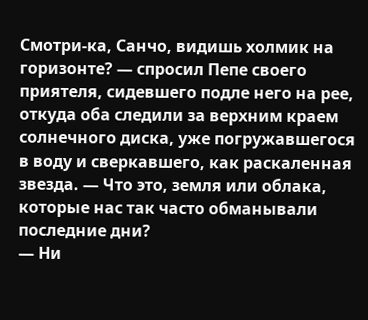Смотри-ка, Санчо, видишь холмик на горизонте? — спросил Пепе своего приятеля, сидевшего подле него на рее, откуда оба следили за верхним краем солнечного диска, уже погружавшегося в воду и сверкавшего, как раскаленная звезда. — Что это, земля или облака, которые нас так часто обманывали последние дни?
— Ни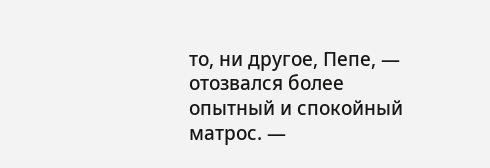то, ни другое, Пепе, — отозвался более опытный и спокойный матрос. —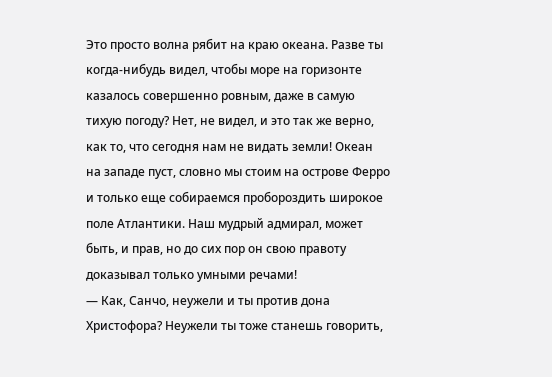Это просто волна рябит на краю океана. Разве ты когда-нибудь видел, чтобы море на горизонте казалось совершенно ровным, даже в самую тихую погоду? Нет, не видел, и это так же верно, как то, что сегодня нам не видать земли! Океан на западе пуст, словно мы стоим на острове Ферро и только еще собираемся пробороздить широкое поле Атлантики. Наш мудрый адмирал, может быть, и прав, но до сих пор он свою правоту доказывал только умными речами!
— Как, Санчо, неужели и ты против дона Христофора? Неужели ты тоже станешь говорить,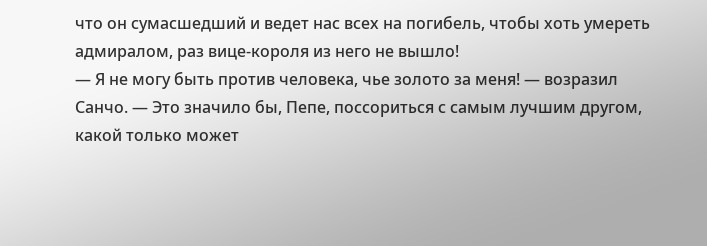что он сумасшедший и ведет нас всех на погибель, чтобы хоть умереть адмиралом, раз вице-короля из него не вышло!
— Я не могу быть против человека, чье золото за меня! — возразил Санчо. — Это значило бы, Пепе, поссориться с самым лучшим другом, какой только может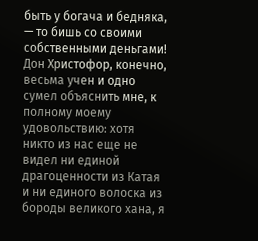быть у богача и бедняка, — то бишь со своими собственными деньгами! Дон Христофор, конечно, весьма учен и одно сумел объяснить мне, к полному моему удовольствию: хотя никто из нас еще не видел ни единой драгоценности из Катая и ни единого волоска из бороды великого хана, я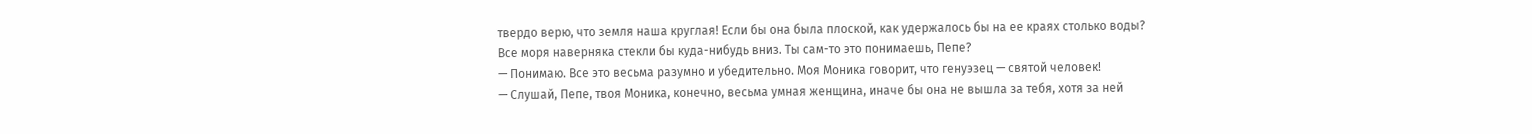твердо верю, что земля наша круглая! Если бы она была плоской, как удержалось бы на ее краях столько воды? Все моря наверняка стекли бы куда-нибудь вниз. Ты сам-то это понимаешь, Пепе?
— Понимаю. Все это весьма разумно и убедительно. Моя Моника говорит, что генуэзец — святой человек!
— Слушай, Пепе, твоя Моника, конечно, весьма умная женщина, иначе бы она не вышла за тебя, хотя за ней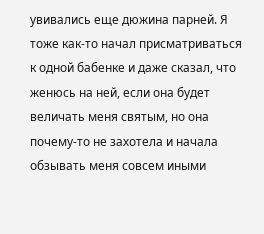увивались еще дюжина парней. Я тоже как-то начал присматриваться к одной бабенке и даже сказал, что женюсь на ней, если она будет величать меня святым, но она почему-то не захотела и начала обзывать меня совсем иными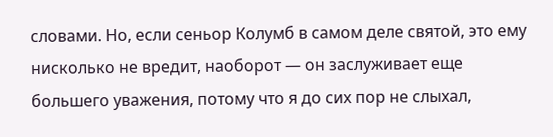словами. Но, если сеньор Колумб в самом деле святой, это ему нисколько не вредит, наоборот — он заслуживает еще большего уважения, потому что я до сих пор не слыхал,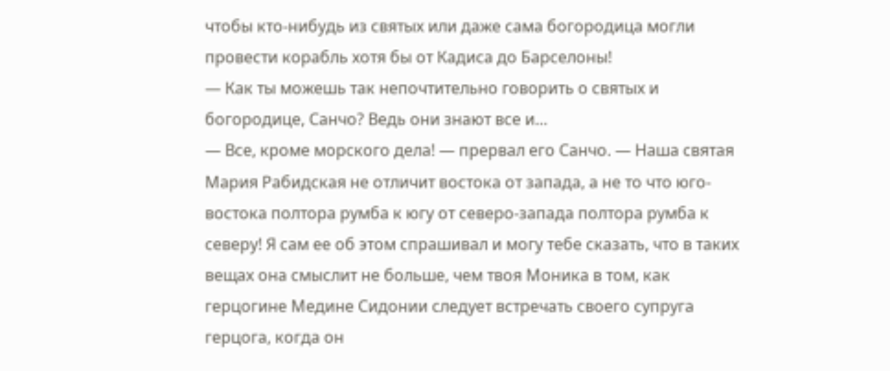чтобы кто-нибудь из святых или даже сама богородица могли провести корабль хотя бы от Кадиса до Барселоны!
— Как ты можешь так непочтительно говорить о святых и богородице, Санчо? Ведь они знают все и…
— Все, кроме морского дела! — прервал его Санчо. — Наша святая Мария Рабидская не отличит востока от запада, а не то что юго-востока полтора румба к югу от северо-запада полтора румба к северу! Я сам ее об этом спрашивал и могу тебе сказать, что в таких вещах она смыслит не больше, чем твоя Моника в том, как герцогине Медине Сидонии следует встречать своего супруга герцога, когда он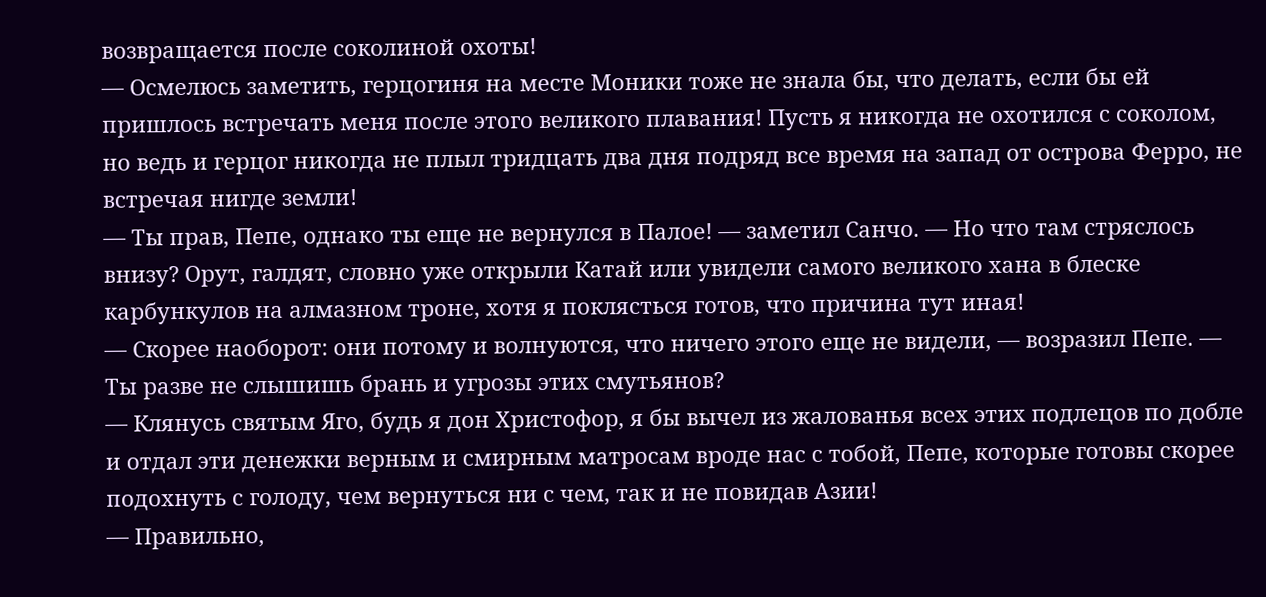возвращается после соколиной охоты!
— Осмелюсь заметить, герцогиня на месте Моники тоже не знала бы, что делать, если бы ей пришлось встречать меня после этого великого плавания! Пусть я никогда не охотился с соколом, но ведь и герцог никогда не плыл тридцать два дня подряд все время на запад от острова Ферро, не встречая нигде земли!
— Ты прав, Пепе, однако ты еще не вернулся в Палое! — заметил Санчо. — Но что там стряслось внизу? Орут, галдят, словно уже открыли Катай или увидели самого великого хана в блеске карбункулов на алмазном троне, хотя я поклясться готов, что причина тут иная!
— Скорее наоборот: они потому и волнуются, что ничего этого еще не видели, — возразил Пепе. — Ты разве не слышишь брань и угрозы этих смутьянов?
— Клянусь святым Яго, будь я дон Христофор, я бы вычел из жалованья всех этих подлецов по добле и отдал эти денежки верным и смирным матросам вроде нас с тобой, Пепе, которые готовы скорее подохнуть с голоду, чем вернуться ни с чем, так и не повидав Азии!
— Правильно,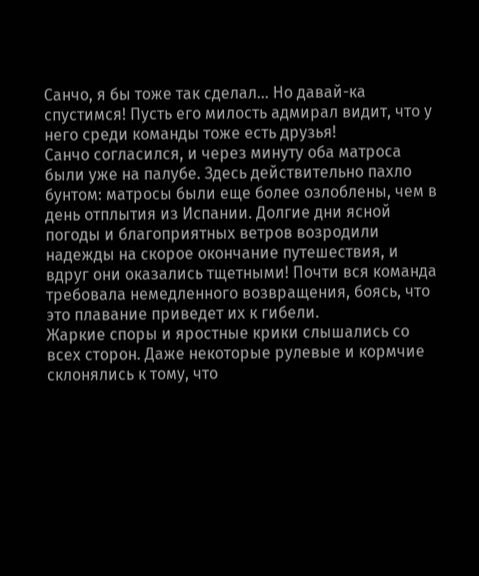Санчо, я бы тоже так сделал… Но давай-ка спустимся! Пусть его милость адмирал видит, что у него среди команды тоже есть друзья!
Санчо согласился, и через минуту оба матроса были уже на палубе. Здесь действительно пахло бунтом: матросы были еще более озлоблены, чем в день отплытия из Испании. Долгие дни ясной погоды и благоприятных ветров возродили надежды на скорое окончание путешествия, и вдруг они оказались тщетными! Почти вся команда требовала немедленного возвращения, боясь, что это плавание приведет их к гибели.
Жаркие споры и яростные крики слышались со всех сторон. Даже некоторые рулевые и кормчие склонялись к тому, что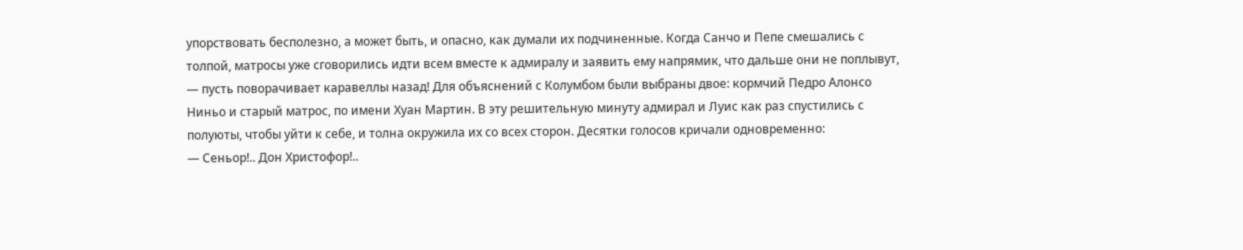упорствовать бесполезно, а может быть, и опасно, как думали их подчиненные. Когда Санчо и Пепе смешались с толпой, матросы уже сговорились идти всем вместе к адмиралу и заявить ему напрямик, что дальше они не поплывут, — пусть поворачивает каравеллы назад! Для объяснений с Колумбом были выбраны двое: кормчий Педро Алонсо Ниньо и старый матрос, по имени Хуан Мартин. В эту решительную минуту адмирал и Луис как раз спустились с полуюты, чтобы уйти к себе, и толна окружила их со всех сторон. Десятки голосов кричали одновременно:
— Сеньор!.. Дон Христофор!..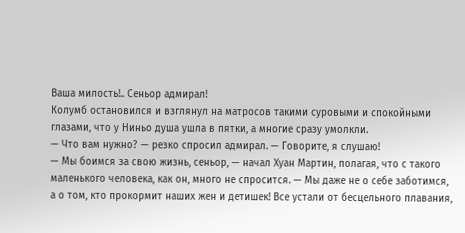Ваша милость!.. Сеньор адмирал!
Колумб остановился и взглянул на матросов такими суровыми и спокойными глазами, что у Ниньо душа ушла в пятки, а многие сразу умолкли.
— Что вам нужно? — резко спросил адмирал. — Говорите, я слушаю!
— Мы боимся за свою жизнь, сеньор, — начал Хуан Мартин, полагая, что с такого маленького человека, как он, много не спросится. — Мы даже не о себе заботимся, а о том, кто прокормит наших жен и детишек! Все устали от бесцельного плавания,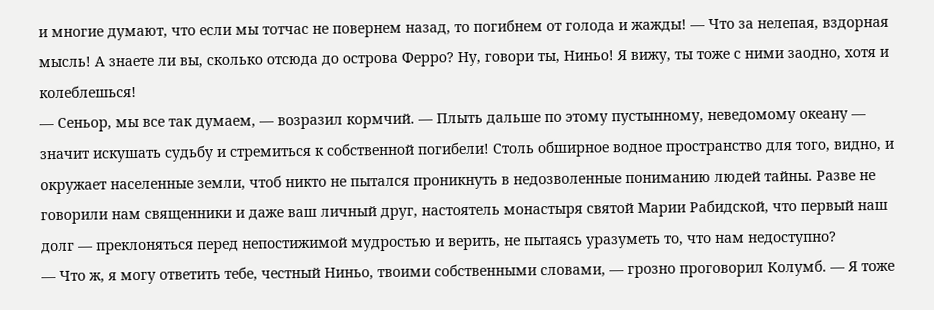и многие думают, что если мы тотчас не повернем назад, то погибнем от голода и жажды! — Что за нелепая, вздорная мысль! А знаете ли вы, сколько отсюда до острова Ферро? Ну, говори ты, Ниньо! Я вижу, ты тоже с ними заодно, хотя и колеблешься!
— Сеньор, мы все так думаем, — возразил кормчий. — Плыть дальше по этому пустынному, неведомому океану — значит искушать судьбу и стремиться к собственной погибели! Столь обширное водное пространство для того, видно, и окружает населенные земли, чтоб никто не пытался проникнуть в недозволенные пониманию людей тайны. Разве не говорили нам священники и даже ваш личный друг, настоятель монастыря святой Марии Рабидской, что первый наш долг — преклоняться перед непостижимой мудростью и верить, не пытаясь уразуметь то, что нам недоступно?
— Что ж, я могу ответить тебе, честный Ниньо, твоими собственными словами, — грозно проговорил Колумб. — Я тоже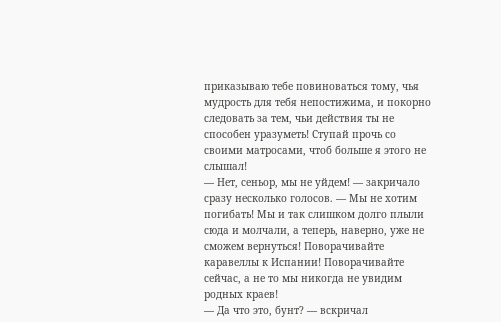приказываю тебе повиноваться тому, чья мудрость для тебя непостижима, и покорно следовать за тем, чьи действия ты не способен уразуметь! Ступай прочь со своими матросами, чтоб больше я этого не слышал!
— Нет, сеньор, мы не уйдем! — закричало сразу несколько голосов. — Мы не хотим погибать! Мы и так слишком долго плыли сюда и молчали, а теперь, наверно, уже не сможем вернуться! Поворачивайте каравеллы к Испании! Поворачивайте сейчас, а не то мы никогда не увидим родных краев!
— Да что это, бунт? — вскричал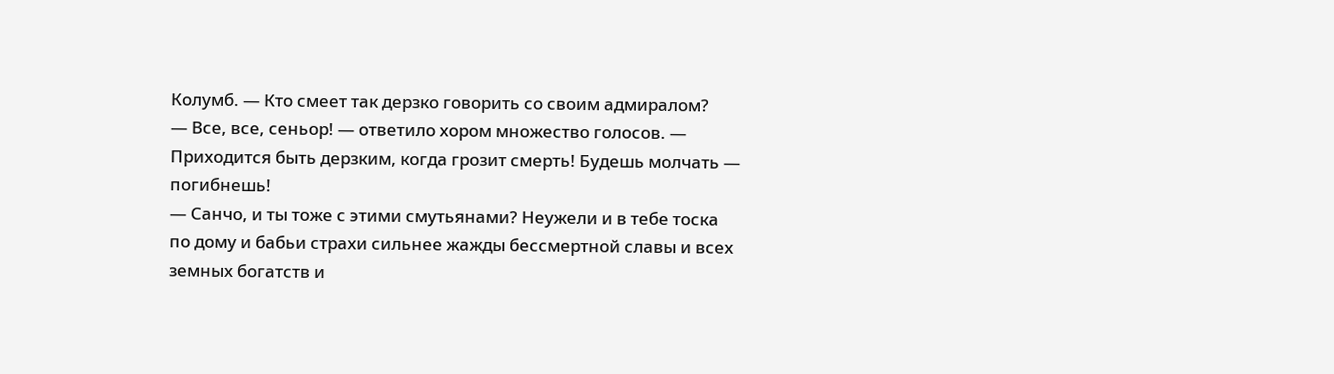Колумб. — Кто смеет так дерзко говорить со своим адмиралом?
— Все, все, сеньор! — ответило хором множество голосов. — Приходится быть дерзким, когда грозит смерть! Будешь молчать — погибнешь!
— Санчо, и ты тоже с этими смутьянами? Неужели и в тебе тоска по дому и бабьи страхи сильнее жажды бессмертной славы и всех земных богатств и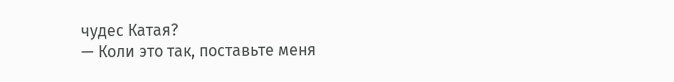чудес Катая?
— Коли это так, поставьте меня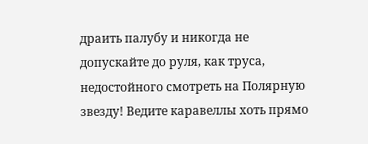драить палубу и никогда не допускайте до руля, как труса, недостойного смотреть на Полярную звезду! Ведите каравеллы хоть прямо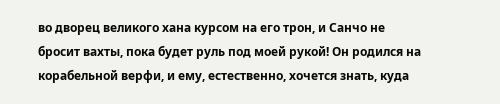во дворец великого хана курсом на его трон, и Санчо не бросит вахты, пока будет руль под моей рукой! Он родился на корабельной верфи, и ему, естественно, хочется знать, куда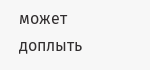может доплыть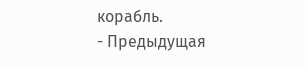корабль.
- Предыдущая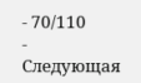- 70/110
- Следующая